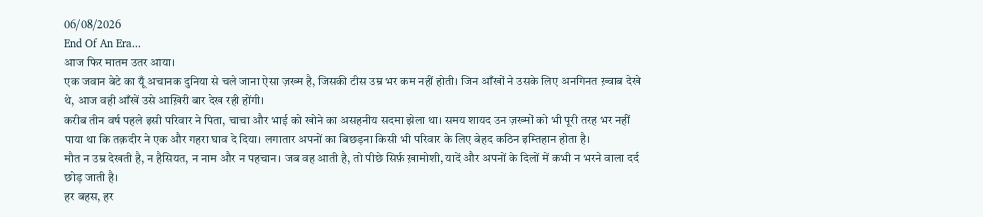06/08/2026
End Of An Era...
आज फिर मातम उतर आया।
एक जवान बेटे का यूँ अचानक दुनिया से चले जाना ऐसा ज़ख्म है, जिसकी टीस उम्र भर कम नहीं होती। जिन आँखों ने उसके लिए अनगिनत ख़्वाब देखे थे, आज वही आँखें उसे आख़िरी बार देख रही होंगी।
करीब तीन वर्ष पहले इसी परिवार ने पिता, चाचा और भाई को खोने का असहनीय सदमा झेला था। समय शायद उन ज़ख्मों को भी पूरी तरह भर नहीं पाया था कि तक़दीर ने एक और गहरा घाव दे दिया। लगातार अपनों का बिछड़ना किसी भी परिवार के लिए बेहद कठिन इम्तिहान होता है।
मौत न उम्र देखती है, न हैसियत, न नाम और न पहचान। जब वह आती है, तो पीछे सिर्फ़ ख़ामोशी, यादें और अपनों के दिलों में कभी न भरने वाला दर्द छोड़ जाती है।
हर बहस, हर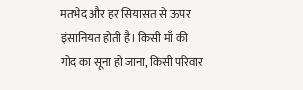मतभेद और हर सियासत से ऊपर इंसानियत होती है। किसी माँ की गोद का सूना हो जाना, किसी परिवार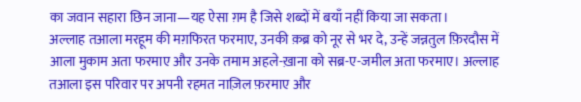का जवान सहारा छिन जाना—यह ऐसा ग़म है जिसे शब्दों में बयाँ नहीं किया जा सकता।
अल्लाह तआला मरहूम की मग़फिरत फरमाए, उनकी क़ब्र को नूर से भर दे, उन्हें जन्नतुल फ़िरदौस में आला मुकाम अता फरमाए और उनके तमाम अहले-ख़ाना को सब्र-ए-जमील अता फरमाए। अल्लाह तआला इस परिवार पर अपनी रहमत नाज़िल फ़रमाए और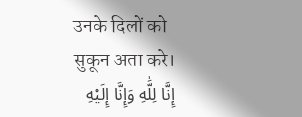उनके दिलों को सुकून अता करे।
إِنَّا لِلَّٰهِ وَإِنَّا إِلَيْهِ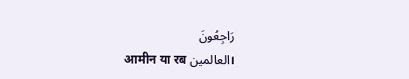رَاجِعُونَ
आमीन या रब العالمين।